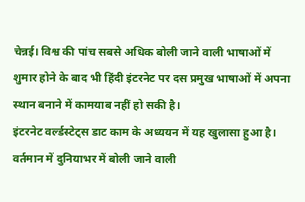चेन्नई। विश्व की पांच सबसे अधिक बोली जाने वाली भाषाओं में शुमार होने के बाद भी हिंदी इंटरनेट पर दस प्रमुख भाषाओं में अपना स्थान बनाने में कामयाब नहीं हो सकी है।
इंटरनेट वर्ल्डस्टेट्स डाट काम के अध्ययन में यह खुलासा हुआ है। वर्तमान में दुनियाभर में बोली जाने वाली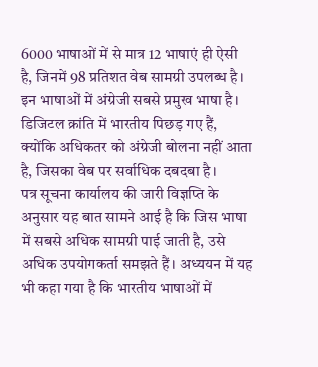6000 भाषाओं में से मात्र 12 भाषाएं ही ऐसी है, जिनमें 98 प्रतिशत वेब सामग्री उपलब्ध है। इन भाषाओं में अंग्रेजी सबसे प्रमुख भाषा है। डिजिटल क्रांति में भारतीय पिछड़ गए हैं, क्योंकि अधिकतर को अंग्रेजी बोलना नहीं आता है, जिसका वेब पर सर्वाधिक दबदबा है।
पत्र सूचना कार्यालय की जारी विज्ञप्ति के अनुसार यह बात सामने आई है कि जिस भाषा में सबसे अधिक सामग्री पाई जाती है, उसे अधिक उपयोगकर्ता समझते हैं। अध्ययन में यह भी कहा गया है कि भारतीय भाषाओं में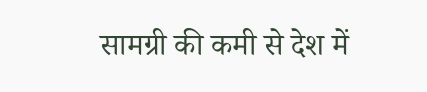सामग्री की कमी से देश में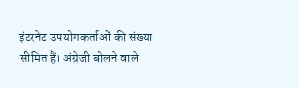इंटरनेट उपयोगकर्ताओं की संख्या सीमित हैं। अंग्रेजी बोलने वाले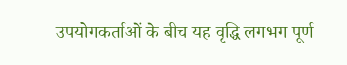उपयोगकर्ताओं के बीच यह वृद्धि लगभग पूर्ण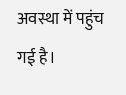अवस्था में पहुंच गई है।